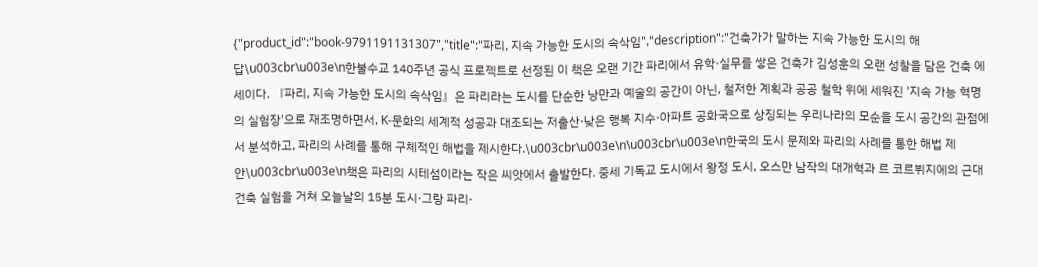{"product_id":"book-9791191131307","title":"파리, 지속 가능한 도시의 속삭임","description":"건축가가 말하는 지속 가능한 도시의 해답\u003cbr\u003e\n한불수교 140주년 공식 프로젝트로 선정된 이 책은 오랜 기간 파리에서 유학·실무를 쌓은 건축가 김성훈의 오랜 성찰을 담은 건축 에세이다. 『파리, 지속 가능한 도시의 속삭임』은 파리라는 도시를 단순한 낭만과 예술의 공간이 아닌, 철저한 계획과 공공 철학 위에 세워진 '지속 가능 혁명의 실험장'으로 재조명하면서, K-문화의 세계적 성공과 대조되는 저출산·낮은 행복 지수·아파트 공화국으로 상징되는 우리나라의 모순을 도시 공간의 관점에서 분석하고, 파리의 사례를 통해 구체적인 해법을 제시한다.\u003cbr\u003e\n\u003cbr\u003e\n한국의 도시 문제와 파리의 사례를 통한 해법 제안\u003cbr\u003e\n책은 파리의 시테섬이라는 작은 씨앗에서 출발한다. 중세 기독교 도시에서 왕정 도시, 오스만 남작의 대개혁과 르 코르뷔지에의 근대 건축 실험을 거쳐 오늘날의 15분 도시·그랑 파리·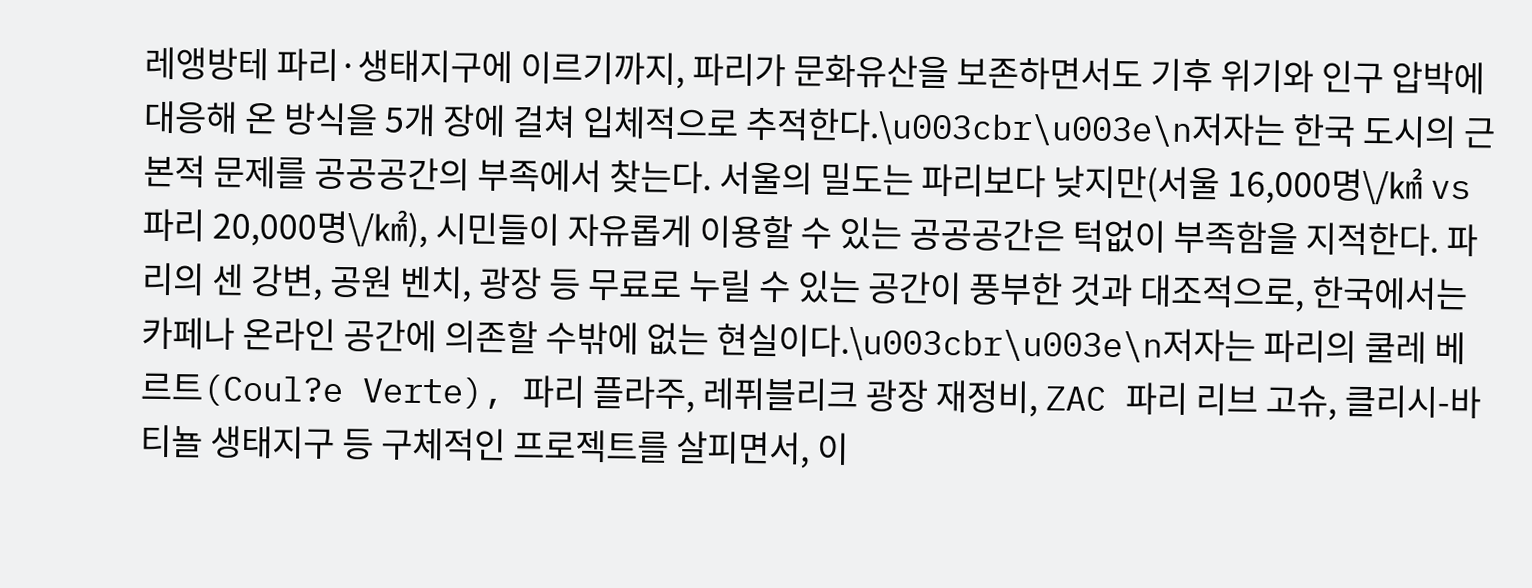레앵방테 파리·생태지구에 이르기까지, 파리가 문화유산을 보존하면서도 기후 위기와 인구 압박에 대응해 온 방식을 5개 장에 걸쳐 입체적으로 추적한다.\u003cbr\u003e\n저자는 한국 도시의 근본적 문제를 공공공간의 부족에서 찾는다. 서울의 밀도는 파리보다 낮지만(서울 16,000명\/㎢ vs 파리 20,000명\/㎢), 시민들이 자유롭게 이용할 수 있는 공공공간은 턱없이 부족함을 지적한다. 파리의 센 강변, 공원 벤치, 광장 등 무료로 누릴 수 있는 공간이 풍부한 것과 대조적으로, 한국에서는 카페나 온라인 공간에 의존할 수밖에 없는 현실이다.\u003cbr\u003e\n저자는 파리의 쿨레 베르트(Coul?e Verte), 파리 플라주, 레퓌블리크 광장 재정비, ZAC 파리 리브 고슈, 클리시-바티뇰 생태지구 등 구체적인 프로젝트를 살피면서, 이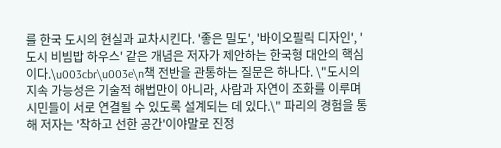를 한국 도시의 현실과 교차시킨다. '좋은 밀도', '바이오필릭 디자인', '도시 비빔밥 하우스' 같은 개념은 저자가 제안하는 한국형 대안의 핵심이다.\u003cbr\u003e\n책 전반을 관통하는 질문은 하나다. \"도시의 지속 가능성은 기술적 해법만이 아니라, 사람과 자연이 조화를 이루며 시민들이 서로 연결될 수 있도록 설계되는 데 있다.\" 파리의 경험을 통해 저자는 '착하고 선한 공간'이야말로 진정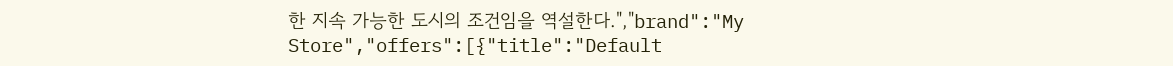한 지속 가능한 도시의 조건임을 역설한다.","brand":"My Store","offers":[{"title":"Default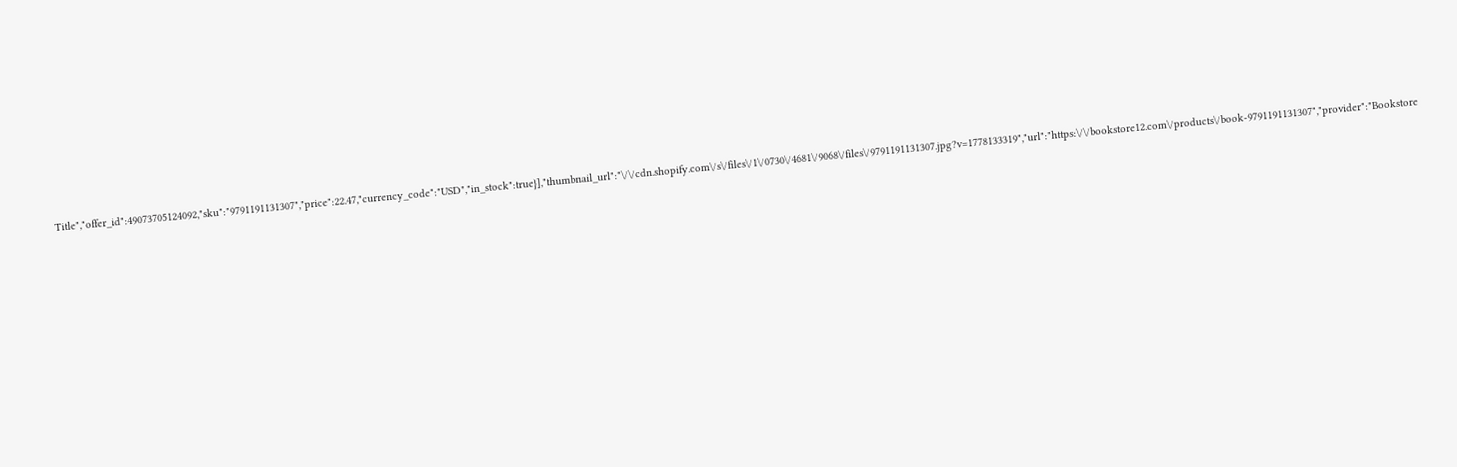Title","offer_id":49073705124092,"sku":"9791191131307","price":22.47,"currency_code":"USD","in_stock":true}],"thumbnail_url":"\/\/cdn.shopify.com\/s\/files\/1\/0730\/4681\/9068\/files\/9791191131307.jpg?v=1778133319","url":"https:\/\/bookstore12.com\/products\/book-9791191131307","provider":"Bookstore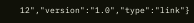12","version":"1.0","type":"link"}